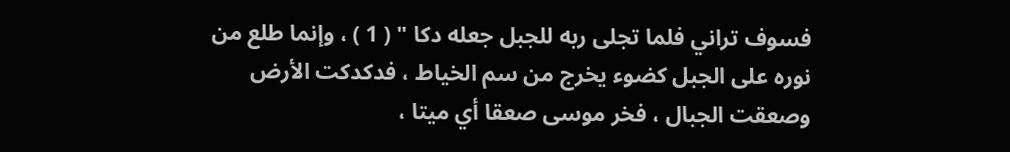فسوف تراني فلما تجلى ربه للجبل جعله دكا " ( 1 ) ، وإنما طلع من
نوره على الجبل كضوء يخرج من سم الخياط ، فدكدكت الأرض
وصعقت الجبال ، فخر موسى صعقا أي ميتا ،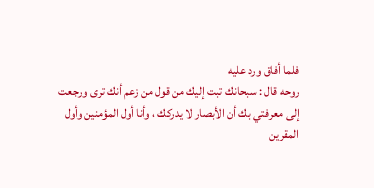فلما أفاق ورد عليه
روحه قال : سبحانك تبت إليك من قول من زعم أنك ترى ورجعت
إلى معرفتي بك أن الأبصار لا يدركك ، وأنا أول المؤمنين وأول
المقرين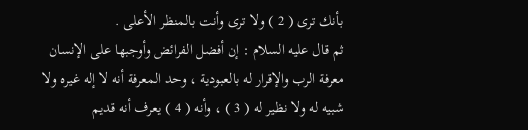بأنك ترى ( 2 ) ولا ترى وأنت بالمنظر الأعلى .
ثم قال عليه السلام : إن أفضل الفرائض وأوجبها على الإنسان
معرفة الرب والإقرار له بالعبودية ، وحد المعرفة أنه لا إله غيره ولا
شبيه له ولا نظير له ( 3 ) ، وأنه ( 4 ) يعرف أنه قديم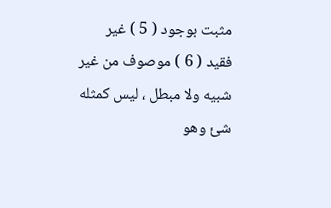مثبت بوجود ( 5 ) غير
فقيد ( 6 ) موصوف من غير شبيه ولا مبطل ، ليس كمثله شئ وهو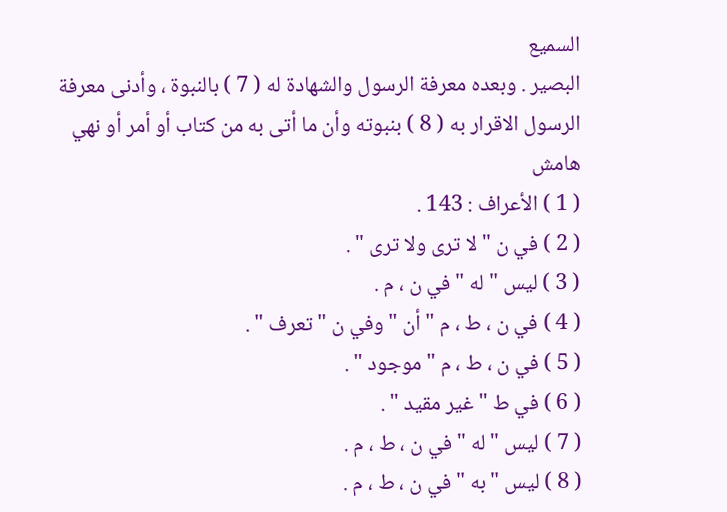السميع
البصير . وبعده معرفة الرسول والشهادة له ( 7 ) بالنبوة ، وأدنى معرفة
الرسول الاقرار به ( 8 ) بنبوته وأن ما أتى به من كتاب أو أمر أو نهي
هامش
( 1 ) الأعراف : 143 .
( 2 ) في ن " لا ترى ولا ترى " .
( 3 ) ليس " له " في ن ، م .
( 4 ) في ن ، ط ، م " أن " وفي ن " تعرف " .
( 5 ) في ن ، ط ، م " موجود " .
( 6 ) في ط " غير مقيد " .
( 7 ) ليس " له " في ن ، ط ، م .
( 8 ) ليس " به " في ن ، ط ، م .